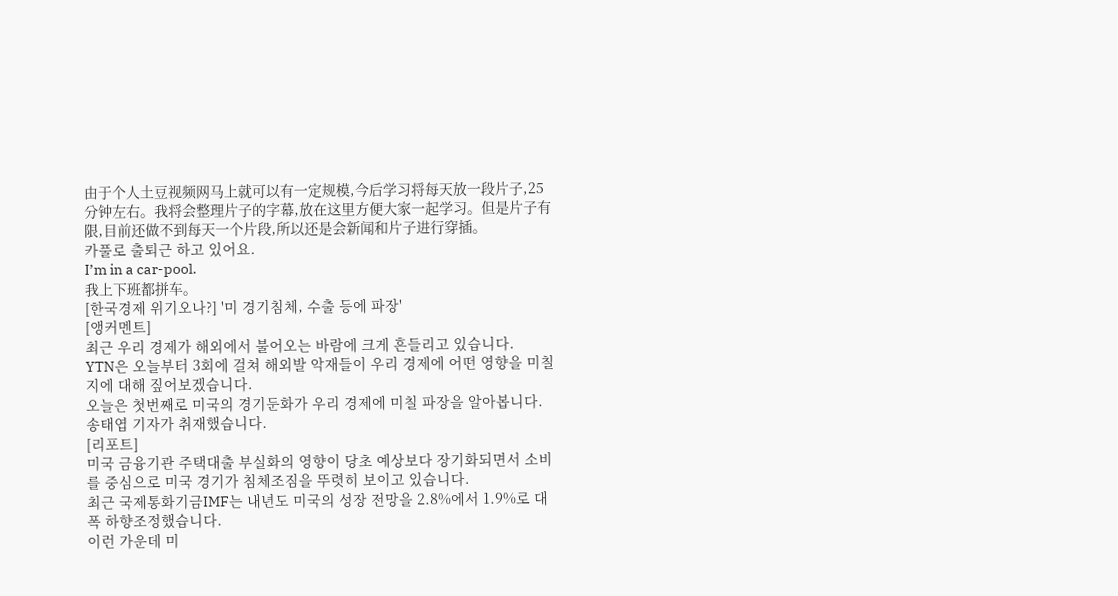由于个人土豆视频网马上就可以有一定规模,今后学习将每天放一段片子,25分钟左右。我将会整理片子的字幕,放在这里方便大家一起学习。但是片子有限,目前还做不到每天一个片段,所以还是会新闻和片子进行穿插。
카풀로 출퇴근 하고 있어요.
I’m in a car-pool.
我上下班都拼车。
[한국경제 위기오나?] '미 경기침체, 수출 등에 파장'
[앵커멘트]
최근 우리 경제가 해외에서 불어오는 바람에 크게 흔들리고 있습니다.
YTN은 오늘부터 3회에 걸쳐 해외발 악재들이 우리 경제에 어떤 영향을 미칠 지에 대해 짚어보겠습니다.
오늘은 첫번째로 미국의 경기둔화가 우리 경제에 미칠 파장을 알아봅니다.
송태엽 기자가 취재했습니다.
[리포트]
미국 금융기관 주택대출 부실화의 영향이 당초 예상보다 장기화되면서 소비를 중심으로 미국 경기가 침체조짐을 뚜렷히 보이고 있습니다.
최근 국제통화기금IMF는 내년도 미국의 성장 전망을 2.8%에서 1.9%로 대폭 하향조정했습니다.
이런 가운데 미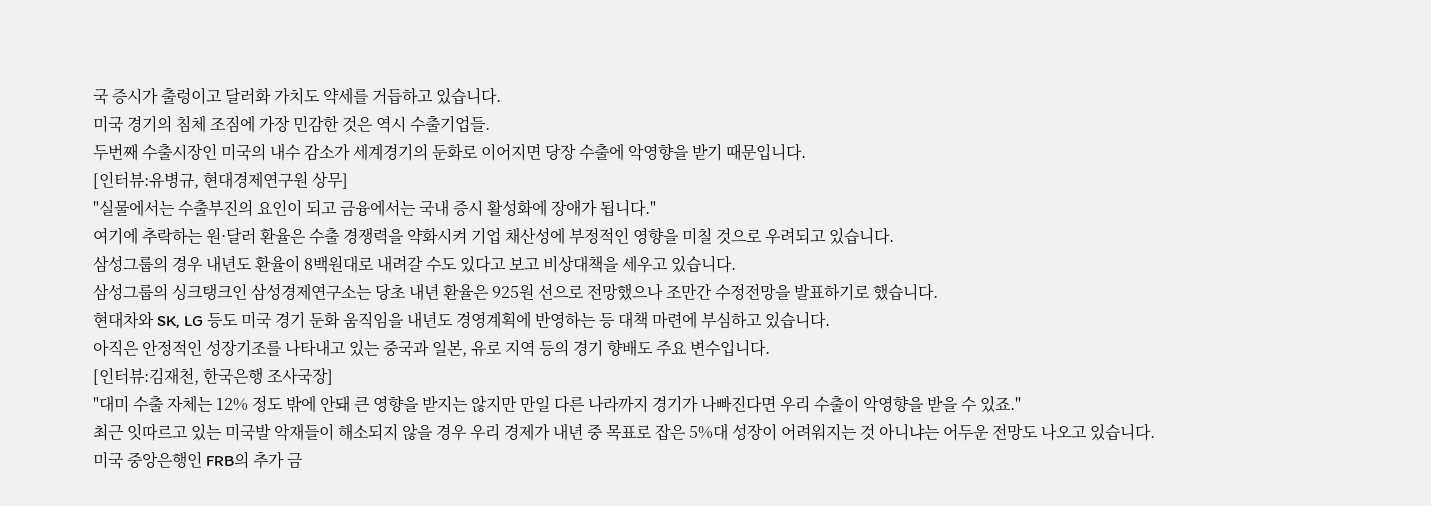국 증시가 출렁이고 달러화 가치도 약세를 거듭하고 있습니다.
미국 경기의 침체 조짐에 가장 민감한 것은 역시 수출기업들.
두번째 수출시장인 미국의 내수 감소가 세계경기의 둔화로 이어지면 당장 수출에 악영향을 받기 때문입니다.
[인터뷰:유병규, 현대경제연구원 상무]
"실물에서는 수출부진의 요인이 되고 금융에서는 국내 증시 활성화에 장애가 됩니다."
여기에 추락하는 원·달러 환율은 수출 경쟁력을 약화시켜 기업 채산성에 부정적인 영향을 미칠 것으로 우려되고 있습니다.
삼성그룹의 경우 내년도 환율이 8백원대로 내려갈 수도 있다고 보고 비상대책을 세우고 있습니다.
삼성그룹의 싱크탱크인 삼성경제연구소는 당초 내년 환율은 925원 선으로 전망했으나 조만간 수정전망을 발표하기로 했습니다.
현대차와 SK, LG 등도 미국 경기 둔화 움직임을 내년도 경영계획에 반영하는 등 대책 마련에 부심하고 있습니다.
아직은 안정적인 성장기조를 나타내고 있는 중국과 일본, 유로 지역 등의 경기 향배도 주요 변수입니다.
[인터뷰:김재천, 한국은행 조사국장]
"대미 수출 자체는 12% 정도 밖에 안돼 큰 영향을 받지는 않지만 만일 다른 나라까지 경기가 나빠진다면 우리 수출이 악영향을 받을 수 있죠."
최근 잇따르고 있는 미국발 악재들이 해소되지 않을 경우 우리 경제가 내년 중 목표로 잡은 5%대 성장이 어려워지는 것 아니냐는 어두운 전망도 나오고 있습니다.
미국 중앙은행인 FRB의 추가 금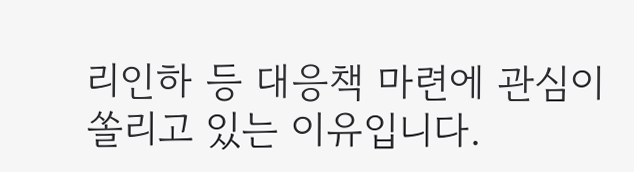리인하 등 대응책 마련에 관심이 쏠리고 있는 이유입니다.